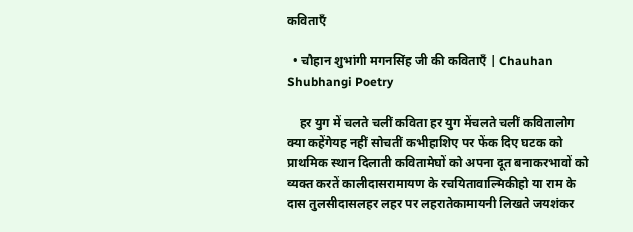कविताएँ

  • चौहान शुभांगी मगनसिंह जी की कविताएँ | Chauhan Shubhangi Poetry

    हर युग में चलते चलीं कविता हर युग मेंचलते चलीं कवितालोग क्या कहेंगेयह नहीं सोचतीं कभीहाशिए पर फेंक दिए घटक को प्राथमिक स्थान दिलाती कवितामेघों को अपना दूत बनाकरभावों को व्यक्त करतें कालीदासरामायण के रचयितावाल्मिकीहो या राम के दास तुलसीदासलहर लहर पर लहरातेकामायनी लिखते जयशंकर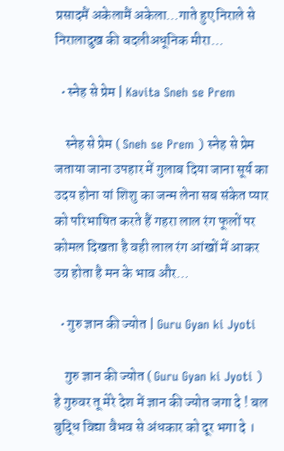प्रसादमैं अकेलामैं अकेला…गाते हुए निराले से निरालादुख की बदलीअधूनिक मीरा…

  • स्नेह से प्रेम | Kavita Sneh se Prem

    स्नेह से प्रेम ( Sneh se Prem ) स्नेह से प्रेम जताया जाना उपहार में गुलाब दिया जाना सूर्य का उदय होना यां शिशु का जन्म लेना सब संकेत प्यार को परिभाषित करते हैं गहरा लाल रंग फूलों पर कोमल दिखता है वही लाल रंग आंखों में आकर उग्र होता है मन के भाव और…

  • गुरु ज्ञान की ज्योत | Guru Gyan ki Jyoti

    गुरु ज्ञान की ज्योत ( Guru Gyan ki Jyoti ) हे गुरुवर तू मेरे देश में ज्ञान की ज्योत जगा दे ! बल बुद्धि विद्या वैभव से अंधकार को दूर भगा दे ।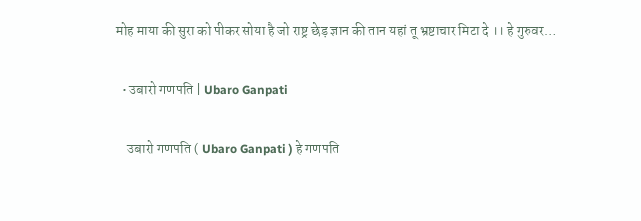मोह माया की सुरा को पीकर सोया है जो राष्ट्र छेड़ ज्ञान की तान यहां तू भ्रष्टाचार मिटा दे ।। हे गुरुवर…

  • उबारो गणपति | Ubaro Ganpati

    उबारो गणपति ( Ubaro Ganpati ) हे गणपति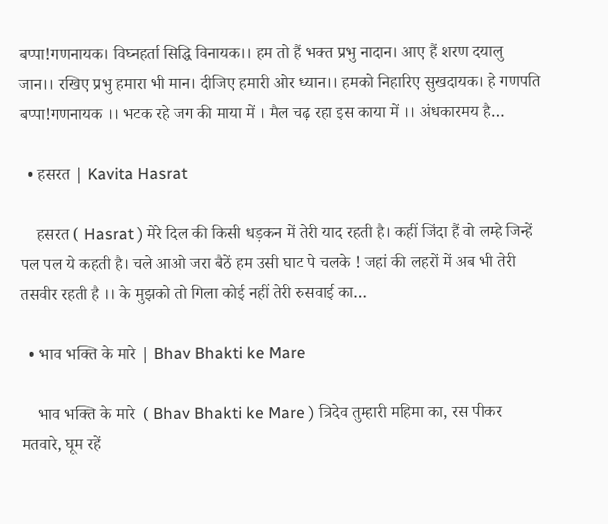बप्पा!गणनायक। विघ्नहर्ता सिद्धि विनायक।। हम तो हैं भक्त प्रभु नादान। आए हैं शरण दयालु जान।। रखिए प्रभु हमारा भी मान। दीजिए हमारी ओर ध्यान।। हमको निहारिए सुखदायक। हे गणपति बप्पा!गणनायक ।। भटक रहे जग की माया में । मैल चढ़ रहा इस काया में ।। अंधकारमय है…

  • हसरत | Kavita Hasrat

    हसरत ( Hasrat ) मेरे दिल की किसी धड़कन में तेरी याद रहती है। कहीं जिंदा हैं वो लम्हे जिन्हें पल पल ये कहती है। चले आओ जरा बैठें हम उसी घाट पे चलके ! जहां की लहरों में अब भी तेरी तसवीर रहती है ।। के मुझको तो गिला कोई नहीं तेरी रुसवाई का…

  • भाव भक्ति के मारे | Bhav Bhakti ke Mare

    भाव भक्ति के मारे  ( Bhav Bhakti ke Mare ) त्रिदेव तुम्हारी महिमा का, रस पीकर मतवारे, घूम रहें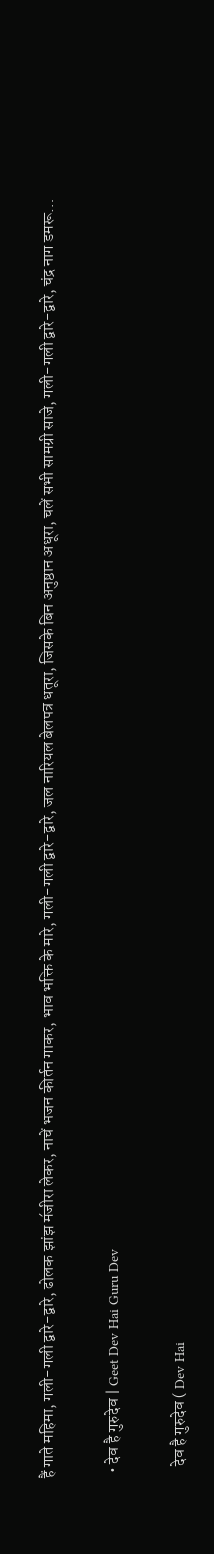हैं गाते महिमा, गली-गली द्वारे-द्वारे, ढोलक झांझ म॔जीरा लेकर, नाचें भजन कीर्तन गाकर, भाव भक्ति के मारे, गली-गली द्वारे-द्वारे, जल नारियल बेलपत्र धतूरा, जिसके बिन अनुष्ठान अधूरा, चलें सभी सामग्री साजे, गली-गली द्वारे-द्वारे, चंद्र नाग डमरू…

  • देव है गुरुदेव | Geet Dev Hai Guru Dev

    देव है गुरुदेव ( Dev Hai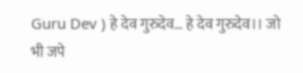Guru Dev ) हे देव गुरुदेव… हे देव गुरुदेव।। जो भी जपे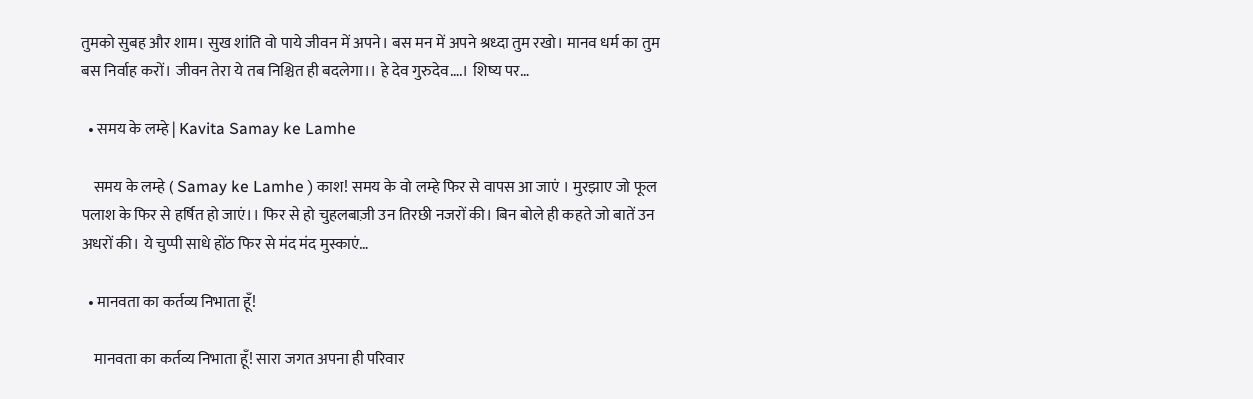तुमको सुबह और शाम। सुख शांति वो पाये जीवन में अपने। बस मन में अपने श्रध्दा तुम रखो। मानव धर्म का तुम बस निर्वाह करों। जीवन तेरा ये तब निश्चित ही बदलेगा।। हे देव गुरुदेव….। शिष्य पर…

  • समय के लम्हे | Kavita Samay ke Lamhe

    समय के लम्हे ( Samay ke Lamhe ) काश! समय के वो लम्हे फिर से वापस आ जाएं । मुरझाए जो फूल पलाश के फिर से हर्षित हो जाएं।। फिर से हो चुहलबाज़ी उन तिरछी नजरों की। बिन बोले ही कहते जो बातें उन अधरों की। ये चुप्पी साधे होंठ फिर से मंद मंद मुस्काएं…

  • मानवता का कर्तव्य निभाता हूँ!

    मानवता का कर्तव्य निभाता हूँ! सारा जगत अपना ही परिवार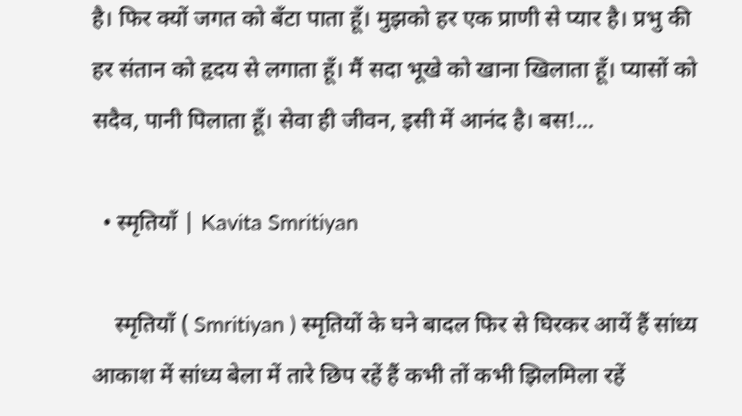है। फिर क्यों जगत को बँटा पाता हूँ। मुझको हर एक प्राणी से प्यार है। प्रभु की हर संतान को हृदय से लगाता हूँ। मैं सदा भूखे को खाना खिलाता हूँ। प्यासों को सदैव, पानी पिलाता हूँ। सेवा ही जीवन, इसी में आनंद है। बस!…

  • स्मृतियाँ | Kavita Smritiyan

    स्मृतियाँ ( Smritiyan ) स्मृतियों के घने बादल फिर से घिरकर आयें हैं सांध्य आकाश में सांध्य बेला में तारे छिप रहें हैं कभी तों कभी झिलमिला रहें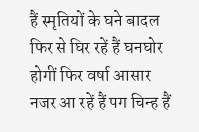हैं स्मृतियों के घने बादल फिर से घिर रहें हैं घनघोर होगीं फिर वर्षा आसार नजर आ रहें हैं पग चिन्ह हैं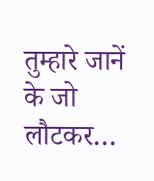तुम्हारे जानें के जो लौटकर…